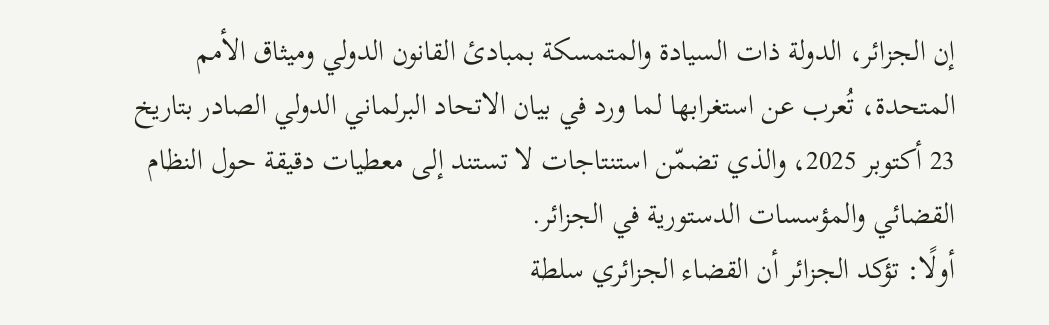إن الجزائر، الدولة ذات السيادة والمتمسكة بمبادئ القانون الدولي وميثاق الأمم المتحدة، تُعرب عن استغرابها لما ورد في بيان الاتحاد البرلماني الدولي الصادر بتاريخ 23 أكتوبر 2025، والذي تضمّن استنتاجات لا تستند إلى معطيات دقيقة حول النظام القضائي والمؤسسات الدستورية في الجزائر.
أولًا: تؤكد الجزائر أن القضاء الجزائري سلطة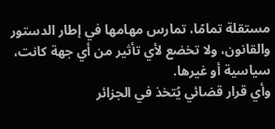مستقلة تمامًا، تمارس مهامها في إطار الدستور والقانون، ولا تخضع لأي تأثير من أي جهة كانت، سياسية أو غيرها.
وأي قرار قضائي يُتخذ في الجزائر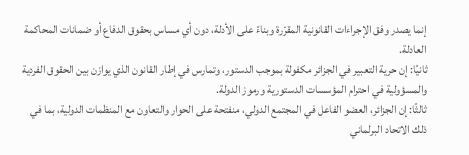إنما يصدر وفق الإجراءات القانونية المقرّرة وبناءً على الأدلة، دون أي مساس بحقوق الدفاع أو ضمانات المحاكمة العادلة.
ثانيًا: إن حرية التعبير في الجزائر مكفولة بموجب الدستور، وتمارس في إطار القانون الذي يوازن بين الحقوق الفردية والمسؤولية في احترام المؤسسات الدستورية ورموز الدولة.
ثالثًا: إن الجزائر، العضو الفاعل في المجتمع الدولي، منفتحة على الحوار والتعاون مع المنظمات الدولية، بما في ذلك الاتحاد البرلماني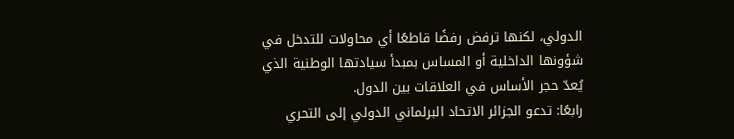الدولي، لكنها ترفض رفضًا قاطعًا أي محاولات للتدخل في شؤونها الداخلية أو المساس بمبدأ سيادتها الوطنية الذي يُعدّ حجر الأساس في العلاقات بين الدول.
رابعًا: تدعو الجزائر الاتحاد البرلماني الدولي إلى التحري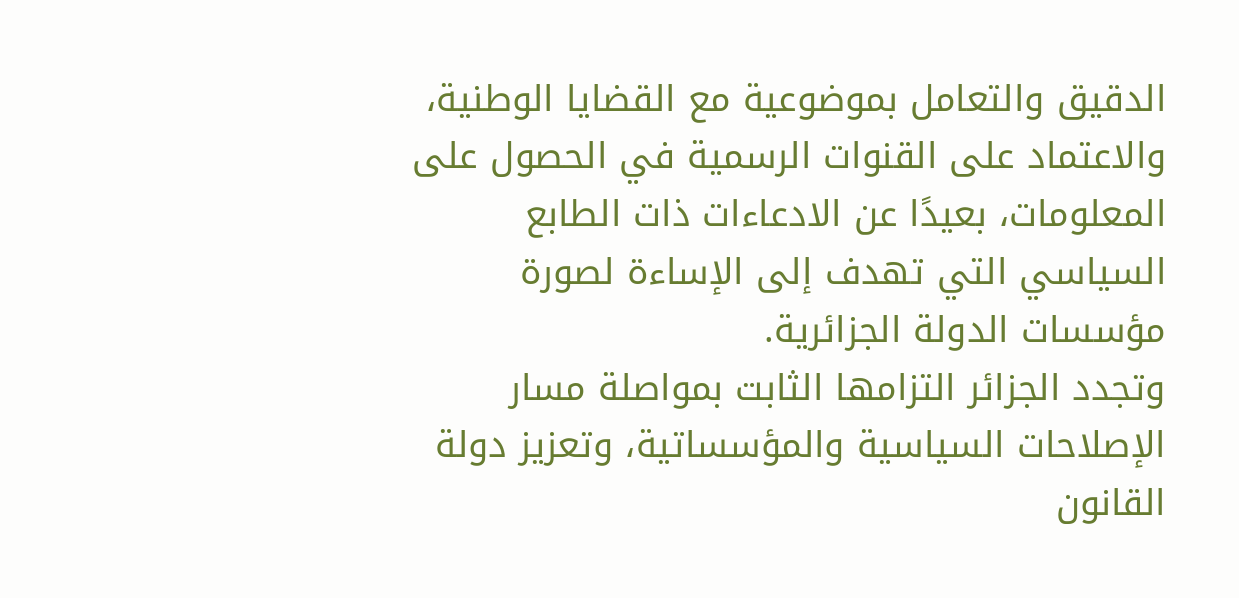الدقيق والتعامل بموضوعية مع القضايا الوطنية، والاعتماد على القنوات الرسمية في الحصول على المعلومات، بعيدًا عن الادعاءات ذات الطابع السياسي التي تهدف إلى الإساءة لصورة مؤسسات الدولة الجزائرية.
وتجدد الجزائر التزامها الثابت بمواصلة مسار الإصلاحات السياسية والمؤسساتية، وتعزيز دولة القانون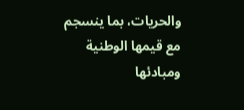والحريات، بما ينسجم مع قيمها الوطنية ومبادئها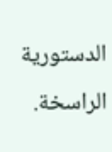الدستورية الراسخة.